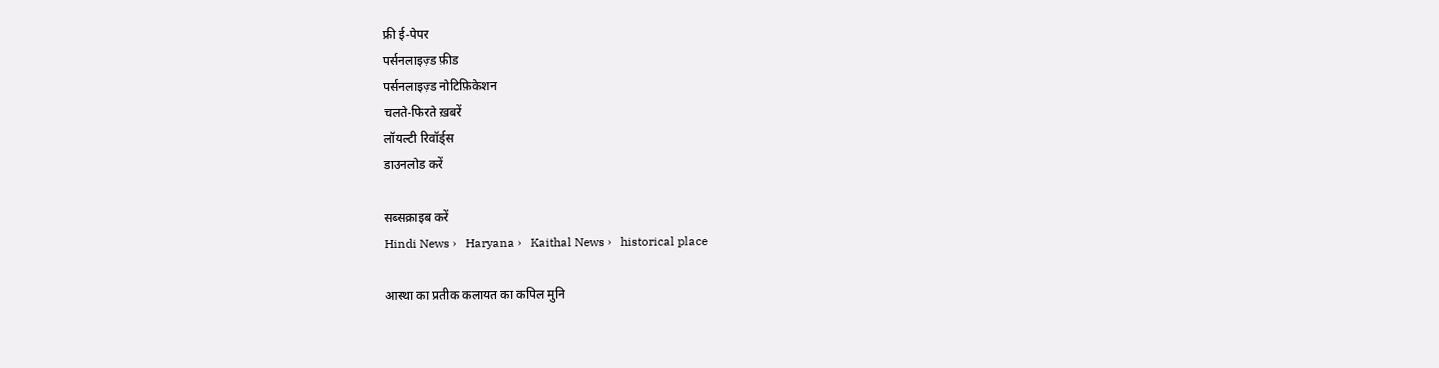फ्री ई-पेपर
पर्सनलाइज़्ड फ़ीड
पर्सनलाइज़्ड नोटिफ़िकेशन
चलते-फिरते ख़बरें
लॉयल्टी रिवॉर्ड्स
डाउनलोड करें

सब्सक्राइब करें
Hindi News ›   Haryana ›   Kaithal News ›   historical place

आस्था का प्रतीक कलायत का कपिल मुनि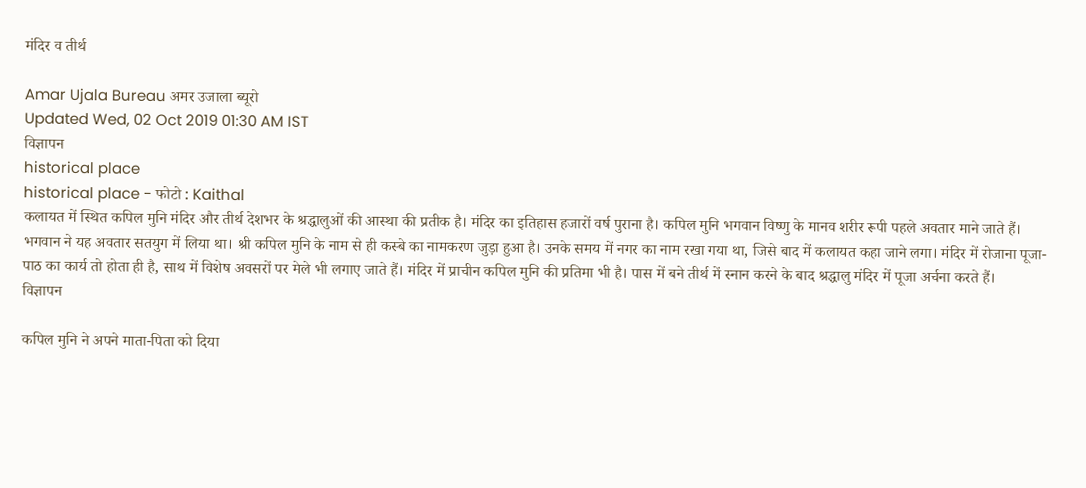मंदिर व तीर्थ

Amar Ujala Bureau अमर उजाला ब्यूरो
Updated Wed, 02 Oct 2019 01:30 AM IST
विज्ञापन
historical place
historical place - फोटो : Kaithal
कलायत में स्थित कपिल मुनि मंदिर और तीर्थ देशभर के श्रद्धालुओं की आस्था की प्रतीक है। मंदिर का इतिहास हजारों वर्ष पुराना है। कपिल मुनि भगवान विष्णु के मानव शरीर रूपी पहले अवतार माने जाते हैं। भगवान ने यह अवतार सतयुग में लिया था। श्री कपिल मुनि के नाम से ही कस्बे का नामकरण जुड़ा हुआ है। उनके समय में नगर का नाम रखा गया था, जिसे बाद में कलायत कहा जाने लगा। मंदिर में रोजाना पूजा-पाठ का कार्य तो होता ही है, साथ में विशेष अवसरों पर मेले भी लगाए जाते हैं। मंदिर में प्राचीन कपिल मुनि की प्रतिमा भी है। पास में बने तीर्थ में स्नान करने के बाद श्रद्धालु मंदिर में पूजा अर्चना करते हैं।
विज्ञापन

कपिल मुनि ने अपने माता-पिता को दिया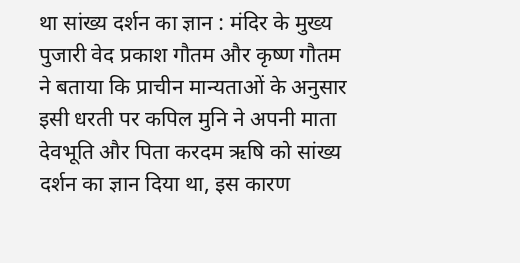था सांख्य दर्शन का ज्ञान : मंदिर के मुख्य पुजारी वेद प्रकाश गौतम और कृष्ण गौतम ने बताया कि प्राचीन मान्यताओं के अनुसार इसी धरती पर कपिल मुनि ने अपनी माता देवभूति और पिता करदम ऋषि को सांख्य दर्शन का ज्ञान दिया था, इस कारण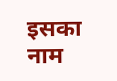इसका नाम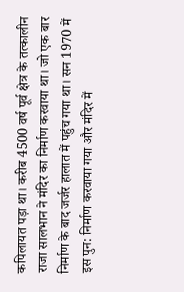कपिलायत पड़ा था। करीब 4500 वर्ष पूर्व क्षेत्र के तत्कालीन राजा सालभान ने मंदिर का निर्माण करवाया था। जो एक बार निर्माण के बाद जर्जर हालात में पहुंच गया था। सन 1970 में इस पुन: निर्माण करवाया गया और मंदिर में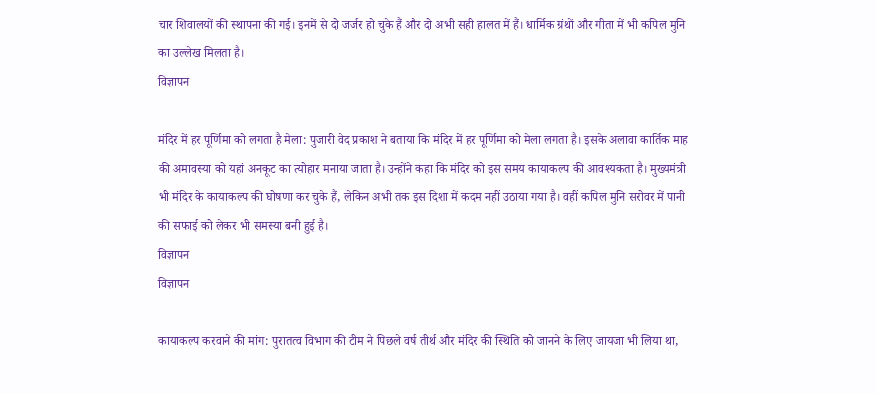चार शिवालयों की स्थापना की गई। इनमें से दो जर्जर हो चुके हैं और दो अभी सही हालत में हैं। धार्मिक ग्रंथों और गीता में भी कपिल मुनि का उल्लेख मिलता है।
विज्ञापन

मंदिर में हर पूर्णिमा को लगता है मेला: पुजारी वेद प्रकाश ने बताया कि मंदिर में हर पूर्णिमा को मेला लगता है। इसके अलावा कार्तिक माह की अमावस्या को यहां अनकूट का त्योहार मनाया जाता है। उन्होंने कहा कि मंदिर को इस समय कायाकल्प की आवश्यकता है। मुख्यमंत्री भी मंदिर के कायाकल्प की घोषणा कर चुके हैं, लेकिन अभी तक इस दिशा में कदम नहीं उठाया गया है। वहीं कपिल मुनि सरोवर में पानी की सफाई को लेकर भी समस्या बनी हुई है।
विज्ञापन
विज्ञापन

कायाकल्प करवाने की मांग: पुरातत्व विभाग की टीम ने पिछले वर्ष तीर्थ और मंदिर की स्थिति को जानने के लिए जायजा भी लिया था,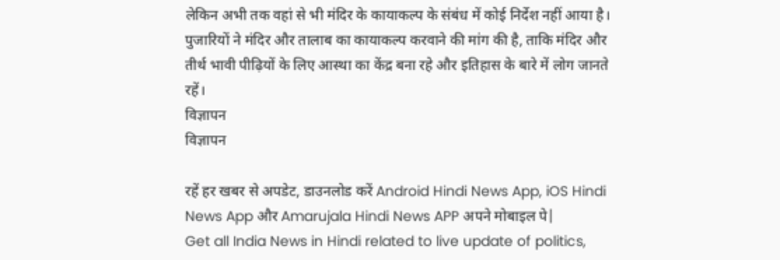लेकिन अभी तक वहां से भी मंदिर के कायाकल्प के संबंध में कोई निर्देश नहीं आया है। पुजारियों ने मंदिर और तालाब का कायाकल्प करवाने की मांग की है, ताकि मंदिर और तीर्थ भावी पीढ़ियों के लिए आस्था का केंद्र बना रहे और इतिहास के बारे में लोग जानते रहें।
विज्ञापन
विज्ञापन

रहें हर खबर से अपडेट, डाउनलोड करें Android Hindi News App, iOS Hindi News App और Amarujala Hindi News APP अपने मोबाइल पे|
Get all India News in Hindi related to live update of politics,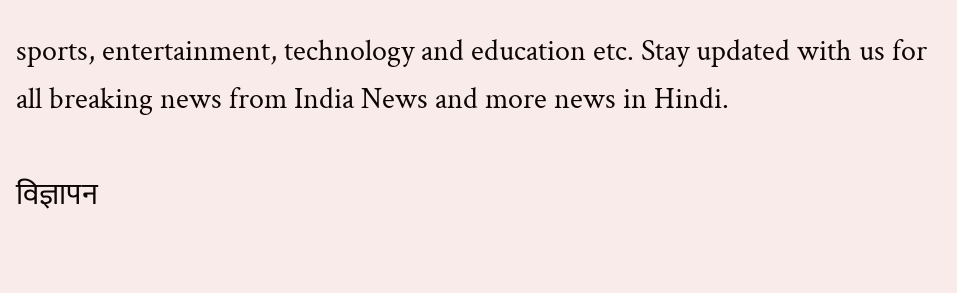sports, entertainment, technology and education etc. Stay updated with us for all breaking news from India News and more news in Hindi.

विज्ञापन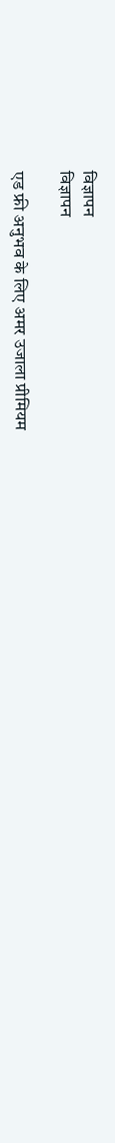विज्ञापन
विज्ञापन

एड फ्री अनुभव के लिए अमर उजाला प्रीमियम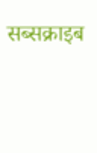सब्सक्राइब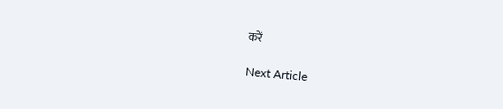करें

Next Article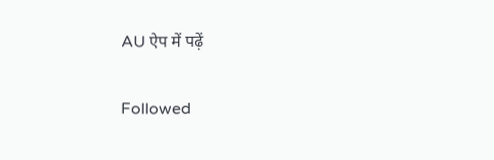AU ऐप में पढ़ें

Followed